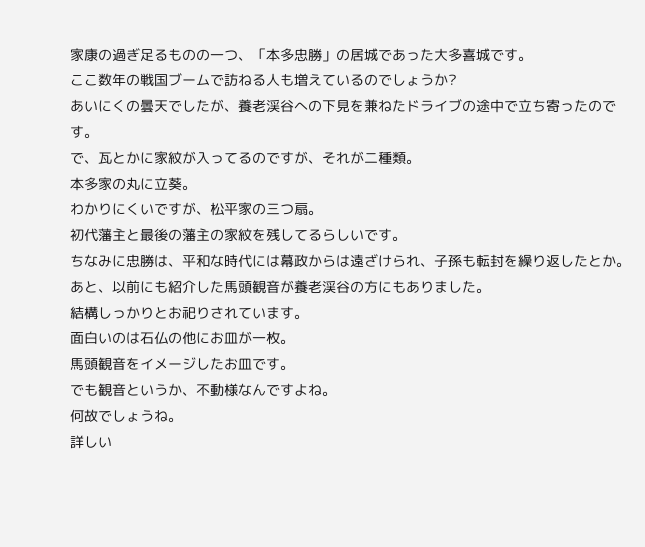家康の過ぎ足るものの一つ、「本多忠勝」の居城であった大多喜城です。
ここ数年の戦国ブームで訪ねる人も増えているのでしょうか?
あいにくの曇天でしたが、養老渓谷への下見を兼ねたドライブの途中で立ち寄ったのです。
で、瓦とかに家紋が入ってるのですが、それが二種類。
本多家の丸に立葵。
わかりにくいですが、松平家の三つ扇。
初代藩主と最後の藩主の家紋を残してるらしいです。
ちなみに忠勝は、平和な時代には幕政からは遠ざけられ、子孫も転封を繰り返したとか。
あと、以前にも紹介した馬頭観音が養老渓谷の方にもありました。
結構しっかりとお祀りされています。
面白いのは石仏の他にお皿が一枚。
馬頭観音をイメージしたお皿です。
でも観音というか、不動様なんですよね。
何故でしょうね。
詳しい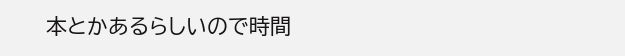本とかあるらしいので時間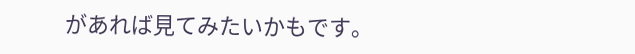があれば見てみたいかもです。